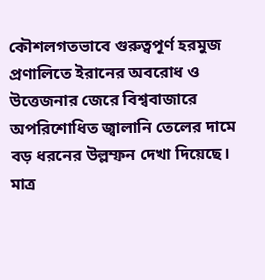কৌশলগতভাবে গুরুত্বপূর্ণ হরমুজ প্রণালিতে ইরানের অবরোধ ও উত্তেজনার জেরে বিশ্ববাজারে অপরিশোধিত জ্বালানি তেলের দামে বড় ধরনের উল্লম্ফন দেখা দিয়েছে। মাত্র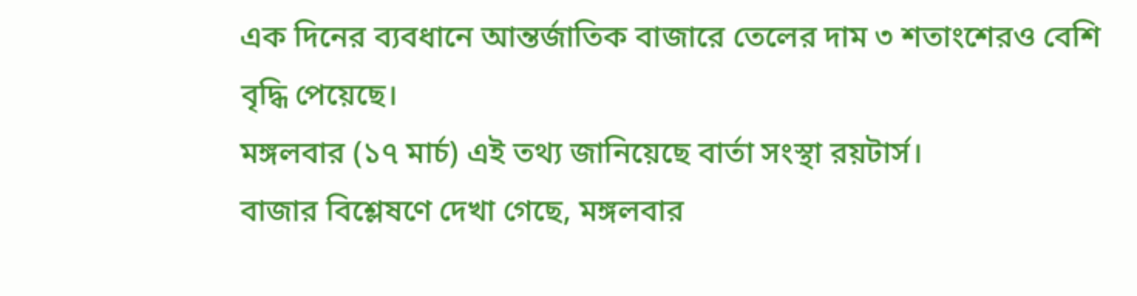এক দিনের ব্যবধানে আন্তর্জাতিক বাজারে তেলের দাম ৩ শতাংশেরও বেশি বৃদ্ধি পেয়েছে।
মঙ্গলবার (১৭ মার্চ) এই তথ্য জানিয়েছে বার্তা সংস্থা রয়টার্স।
বাজার বিশ্লেষণে দেখা গেছে, মঙ্গলবার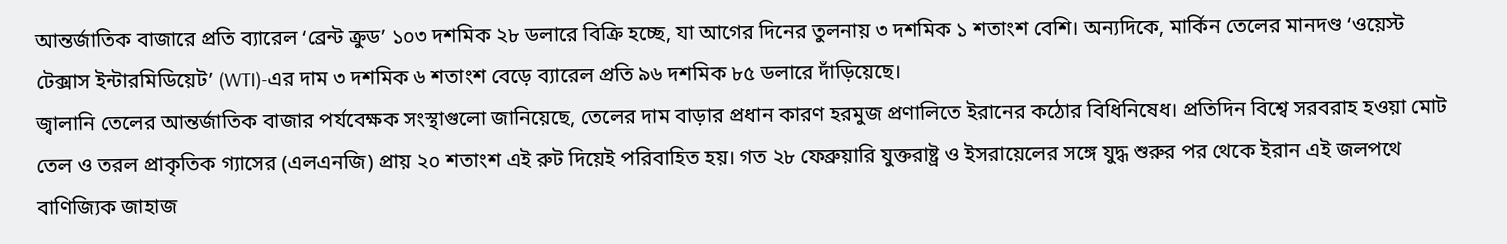আন্তর্জাতিক বাজারে প্রতি ব্যারেল ‘ব্রেন্ট ক্রুড’ ১০৩ দশমিক ২৮ ডলারে বিক্রি হচ্ছে, যা আগের দিনের তুলনায় ৩ দশমিক ১ শতাংশ বেশি। অন্যদিকে, মার্কিন তেলের মানদণ্ড ‘ওয়েস্ট টেক্সাস ইন্টারমিডিয়েট’ (WTI)-এর দাম ৩ দশমিক ৬ শতাংশ বেড়ে ব্যারেল প্রতি ৯৬ দশমিক ৮৫ ডলারে দাঁড়িয়েছে।
জ্বালানি তেলের আন্তর্জাতিক বাজার পর্যবেক্ষক সংস্থাগুলো জানিয়েছে, তেলের দাম বাড়ার প্রধান কারণ হরমুজ প্রণালিতে ইরানের কঠোর বিধিনিষেধ। প্রতিদিন বিশ্বে সরবরাহ হওয়া মোট তেল ও তরল প্রাকৃতিক গ্যাসের (এলএনজি) প্রায় ২০ শতাংশ এই রুট দিয়েই পরিবাহিত হয়। গত ২৮ ফেব্রুয়ারি যুক্তরাষ্ট্র ও ইসরায়েলের সঙ্গে যুদ্ধ শুরুর পর থেকে ইরান এই জলপথে বাণিজ্যিক জাহাজ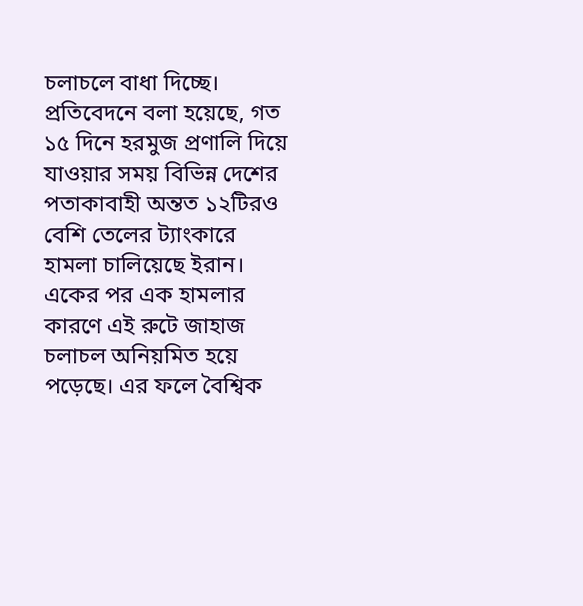চলাচলে বাধা দিচ্ছে।
প্রতিবেদনে বলা হয়েছে, গত ১৫ দিনে হরমুজ প্রণালি দিয়ে যাওয়ার সময় বিভিন্ন দেশের পতাকাবাহী অন্তত ১২টিরও বেশি তেলের ট্যাংকারে হামলা চালিয়েছে ইরান। একের পর এক হামলার কারণে এই রুটে জাহাজ চলাচল অনিয়মিত হয়ে পড়েছে। এর ফলে বৈশ্বিক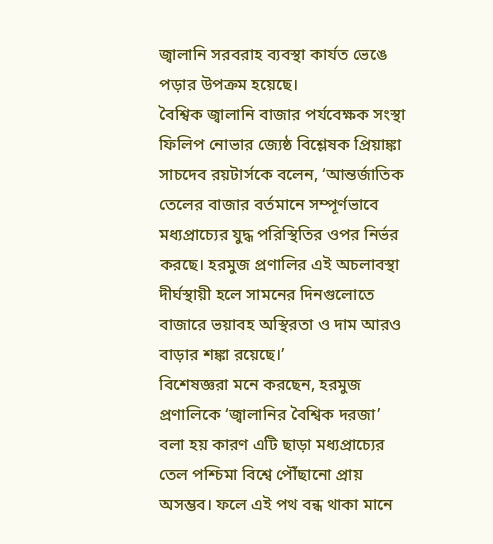জ্বালানি সরবরাহ ব্যবস্থা কার্যত ভেঙে পড়ার উপক্রম হয়েছে।
বৈশ্বিক জ্বালানি বাজার পর্যবেক্ষক সংস্থা ফিলিপ নোভার জ্যেষ্ঠ বিশ্লেষক প্রিয়াঙ্কা সাচদেব রয়টার্সকে বলেন, ‘আন্তর্জাতিক তেলের বাজার বর্তমানে সম্পূর্ণভাবে মধ্যপ্রাচ্যের যুদ্ধ পরিস্থিতির ওপর নির্ভর করছে। হরমুজ প্রণালির এই অচলাবস্থা দীর্ঘস্থায়ী হলে সামনের দিনগুলোতে বাজারে ভয়াবহ অস্থিরতা ও দাম আরও বাড়ার শঙ্কা রয়েছে।’
বিশেষজ্ঞরা মনে করছেন, হরমুজ প্রণালিকে ‘জ্বালানির বৈশ্বিক দরজা’ বলা হয় কারণ এটি ছাড়া মধ্যপ্রাচ্যের তেল পশ্চিমা বিশ্বে পৌঁছানো প্রায় অসম্ভব। ফলে এই পথ বন্ধ থাকা মানে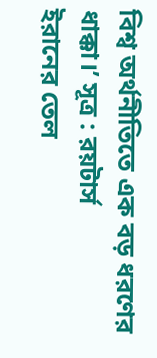বিশ্ব অর্থনীতিতে এক বড় ধরণের ধাক্কা।’ সূত্র : রয়টার্স
ইরানের তেল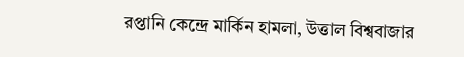রপ্তানি কেন্দ্রে মার্কিন হামলা, উত্তাল বিশ্ববাজার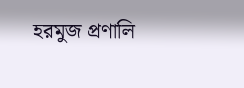হরমুজ প্রণালি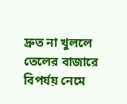দ্রুত না খুললে তেলের বাজারে বিপর্যয় নেমে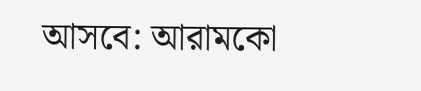আসবে: আরামকো